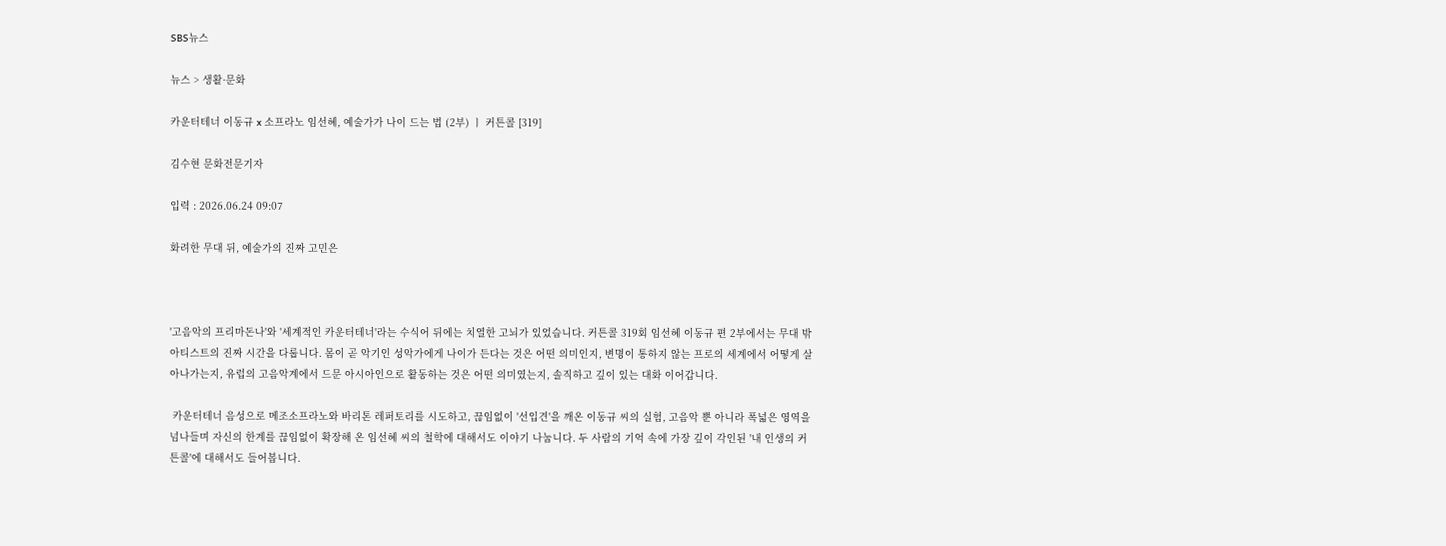SBS뉴스

뉴스 > 생활·문화

카운터테너 이동규 x 소프라노 임선혜, 예술가가 나이 드는 법 (2부) ㅣ 커튼콜 [319]

김수현 문화전문기자

입력 : 2026.06.24 09:07

화려한 무대 뒤, 예술가의 진짜 고민은



'고음악의 프리마돈나'와 '세계적인 카운터테너'라는 수식어 뒤에는 치열한 고뇌가 있었습니다. 커튼콜 319회 임선혜 이동규 편 2부에서는 무대 밖 아티스트의 진짜 시간을 다룹니다. 몸이 곧 악기인 성악가에게 나이가 든다는 것은 어떤 의미인지, 변명이 통하지 않는 프로의 세계에서 어떻게 살아나가는지, 유럽의 고음악계에서 드문 아시아인으로 활동하는 것은 어떤 의미였는지, 솔직하고 깊이 있는 대화 이어갑니다.

 카운터테너 음성으로 메조소프라노와 바리톤 레퍼토리를 시도하고, 끊임없이 '선입견'을 깨온 이동규 씨의 실험, 고음악 뿐 아니라 폭넓은 영역을 넘나들며 자신의 한계를 끊임없이 확장해 온 임선혜 씨의 철학에 대해서도 이야기 나눕니다. 두 사람의 기억 속에 가장 깊이 각인된 '내 인생의 커튼콜'에 대해서도 들어봅니다.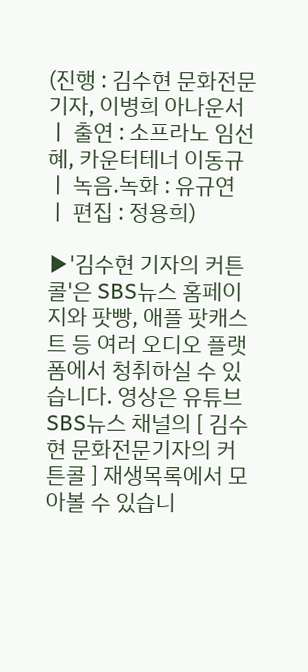(진행 : 김수현 문화전문기자, 이병희 아나운서 ㅣ 출연 : 소프라노 임선혜, 카운터테너 이동규ㅣ 녹음.녹화 : 유규연 ㅣ 편집 : 정용희)

▶'김수현 기자의 커튼콜'은 SBS뉴스 홈페이지와 팟빵, 애플 팟캐스트 등 여러 오디오 플랫폼에서 청취하실 수 있습니다. 영상은 유튜브 SBS뉴스 채널의 [ 김수현 문화전문기자의 커튼콜 ] 재생목록에서 모아볼 수 있습니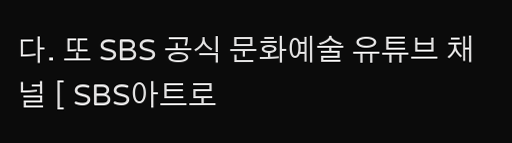다. 또 SBS 공식 문화예술 유튜브 채널 [ SBS아트로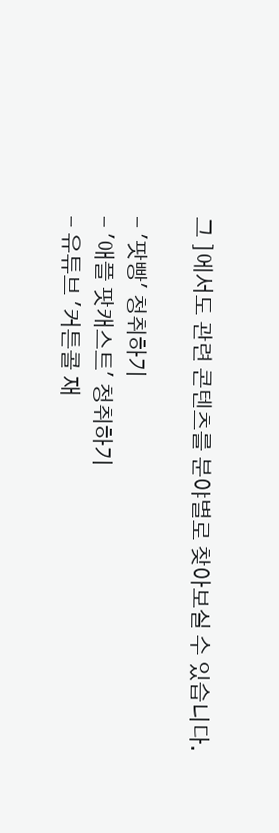그 ]에서도 관련 콘텐츠를 분야별로 찾아보실 수 있습니다.

- '팟빵' 청취하기
- '애플 팟캐스트' 청취하기
- 유튜브 '커튼콜 재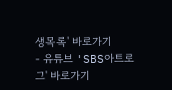생목록' 바로가기
- 유튜브 'SBS아트로그' 바로가기